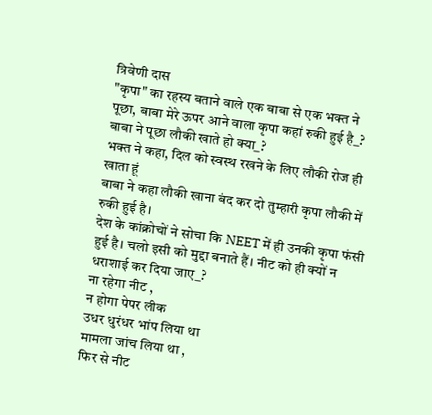त्रिवेणी दास
"कृपा" का रहस्य बताने वाले एक बाबा से एक भक्त ने पूछा, बाबा मेरे ऊपर आने वाला कृपा कहां रुकी हुई है_?
बाबा ने पूछा लौकी खाते हो क्या_?
भक्त ने कहा, दिल को स्वस्थ रखने के लिए लौकी रोज ही खाता हूं
बाबा ने कहा लौकी खाना बंद कर दो तुम्हारी कृपा लौकी में रुकी हुई है।
देश के कांक्रोचों ने सोचा कि NEET में ही उनकी कृपा फंसी हुई है। चलो इसी को मुद्दा बनाते हैं। नीट को ही क्यों न धराशाई कर दिया जाए_?
ना रहेगा नीट ,
न होगा पेपर लीक
उधर धुरंधर भांप लिया था
मामला जांच लिया था ,
फिर से नीट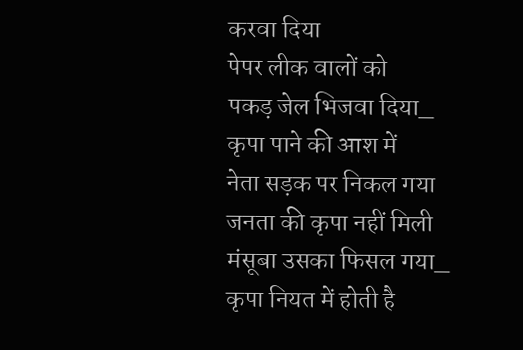करवा दिया
पेपर लीक वालों को
पकड़ जेल भिजवा दिया_
कृपा पाने की आश में
नेता सड़क पर निकल गया
जनता की कृपा नहीं मिली
मंसूबा उसका फिसल गया_
कृपा नियत में होती है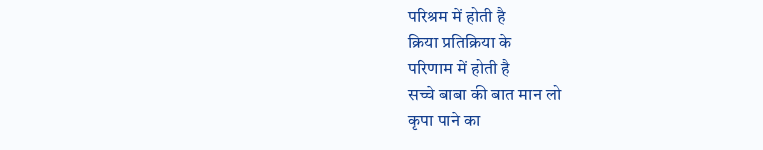परिश्रम में होती है
क्रिया प्रतिक्रिया के
परिणाम में होती है
सच्चे बाबा की बात मान लो
कृपा पाने का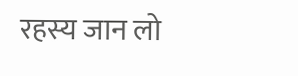रहस्य जान लो